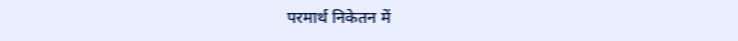परमार्थ निकेतन में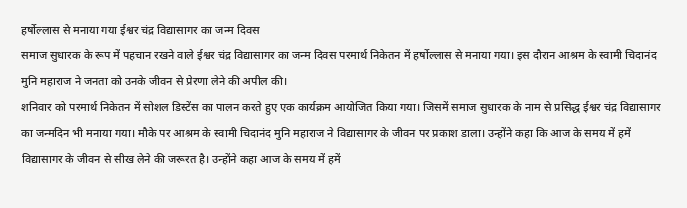हर्षोल्लास से मनाया गया ईश्वर चंद्र विद्यासागर का जन्म दिवस
समाज सुधारक के रूप में पहचान रखने वाले ईश्वर चंद्र विद्यासागर का जन्म दिवस परमार्थ निकेतन में हर्षोल्लास से मनाया गया। इस दौरान आश्रम के स्वामी चिदानंद मुनि महाराज ने जनता को उनके जीवन से प्रेरणा लेने की अपील की।
शनिवार को परमार्थ निकेतन में सोशल डिस्टेंस का पालन करते हुए एक कार्यक्रम आयोजित किया गया। जिसमें समाज सुधारक के नाम से प्रसिद्ध ईश्वर चंद्र विद्यासागर का जन्मदिन भी मनाया गया। मौके पर आश्रम के स्वामी चिदानंद मुनि महाराज ने विद्यासागर के जीवन पर प्रकाश डाला। उन्होंने कहा कि आज के समय में हमें विद्यासागर के जीवन से सीख लेने की जरूरत है। उन्होंने कहा आज के समय में हमें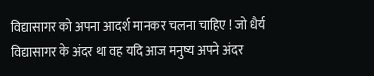विद्यासागर को अपना आदर्श मानकर चलना चाहिए ! जो धैर्य विद्यासागर के अंदर था वह यदि आज मनुष्य अपने अंदर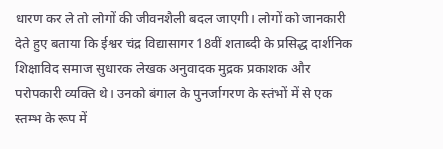धारण कर ले तो लोगों की जीवनशैली बदल जाएगी। लोगों को जानकारी देते हुए बताया कि ईश्वर चंद्र विद्यासागर 18वीं शताब्दी के प्रसिद्ध दार्शनिक शिक्षाविद समाज सुधारक लेखक अनुवादक मुद्रक प्रकाशक और परोपकारी व्यक्ति थे। उनको बंगाल के पुनर्जागरण के स्तंभों में से एक स्तम्भ के रूप में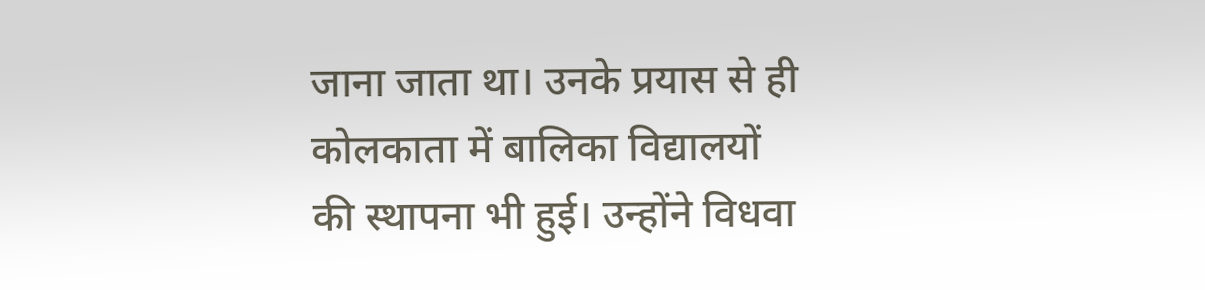जाना जाता था। उनके प्रयास से ही कोलकाता में बालिका विद्यालयों की स्थापना भी हुई। उन्होंने विधवा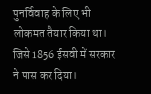पुनर्विवाह के लिए भी लोकमत तैयार किया था। जिसे 1856 ईसवी में सरकार ने पास कर दिया।